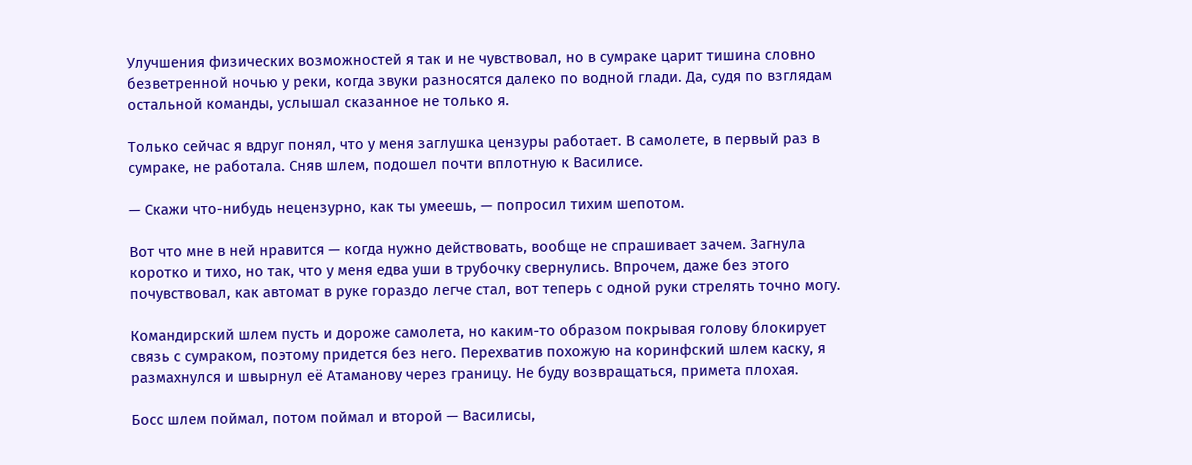Улучшения физических возможностей я так и не чувствовал, но в сумраке царит тишина словно безветренной ночью у реки, когда звуки разносятся далеко по водной глади. Да, судя по взглядам остальной команды, услышал сказанное не только я.

Только сейчас я вдруг понял, что у меня заглушка цензуры работает. В самолете, в первый раз в сумраке, не работала. Сняв шлем, подошел почти вплотную к Василисе.

— Скажи что-нибудь нецензурно, как ты умеешь, — попросил тихим шепотом.

Вот что мне в ней нравится — когда нужно действовать, вообще не спрашивает зачем. Загнула коротко и тихо, но так, что у меня едва уши в трубочку свернулись. Впрочем, даже без этого почувствовал, как автомат в руке гораздо легче стал, вот теперь с одной руки стрелять точно могу.

Командирский шлем пусть и дороже самолета, но каким-то образом покрывая голову блокирует связь с сумраком, поэтому придется без него. Перехватив похожую на коринфский шлем каску, я размахнулся и швырнул её Атаманову через границу. Не буду возвращаться, примета плохая.

Босс шлем поймал, потом поймал и второй — Василисы,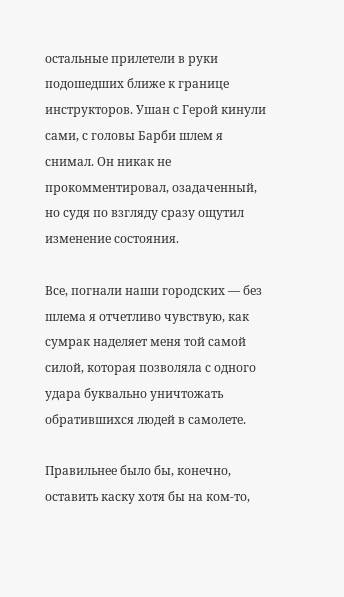остальные прилетели в руки подошедших ближе к границе инструкторов. Ушан с Герой кинули сами, с головы Барби шлем я снимал. Он никак не прокомментировал, озадаченный, но судя по взгляду сразу ощутил изменение состояния.

Все, погнали наши городских — без шлема я отчетливо чувствую, как сумрак наделяет меня той самой силой, которая позволяла с одного удара буквально уничтожать обратившихся людей в самолете.

Правильнее было бы, конечно, оставить каску хотя бы на ком-то,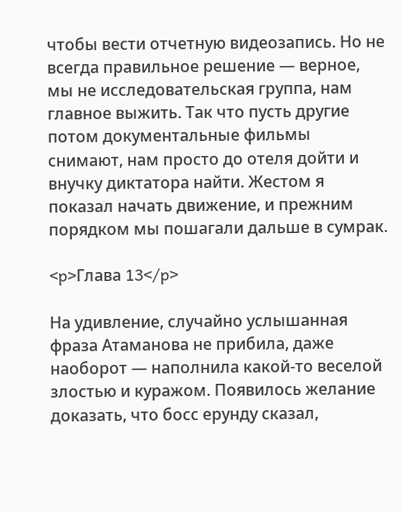чтобы вести отчетную видеозапись. Но не всегда правильное решение — верное, мы не исследовательская группа, нам главное выжить. Так что пусть другие потом документальные фильмы снимают, нам просто до отеля дойти и внучку диктатора найти. Жестом я показал начать движение, и прежним порядком мы пошагали дальше в сумрак.

<p>Глава 13</p>

На удивление, случайно услышанная фраза Атаманова не прибила, даже наоборот — наполнила какой-то веселой злостью и куражом. Появилось желание доказать, что босс ерунду сказал,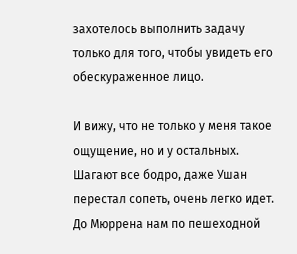захотелось выполнить задачу только для того, чтобы увидеть его обескураженное лицо.

И вижу, что не только у меня такое ощущение, но и у остальных. Шагают все бодро, даже Ушан перестал сопеть, очень легко идет. До Мюррена нам по пешеходной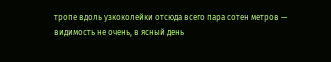тропе вдоль узкоколейки отсюда всего пара сотен метров — видимость не очень, в ясный день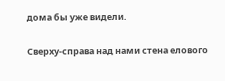дома бы уже видели.

Сверху-справа над нами стена елового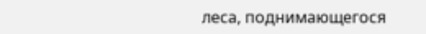леса, поднимающегося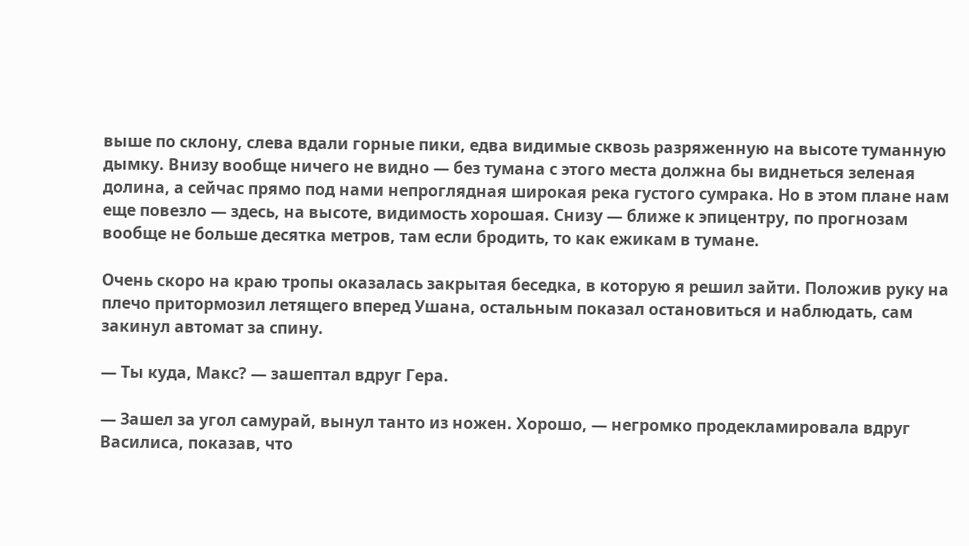выше по склону, слева вдали горные пики, едва видимые сквозь разряженную на высоте туманную дымку. Внизу вообще ничего не видно — без тумана с этого места должна бы виднеться зеленая долина, а сейчас прямо под нами непроглядная широкая река густого сумрака. Но в этом плане нам еще повезло — здесь, на высоте, видимость хорошая. Снизу — ближе к эпицентру, по прогнозам вообще не больше десятка метров, там если бродить, то как ежикам в тумане.

Очень скоро на краю тропы оказалась закрытая беседка, в которую я решил зайти. Положив руку на плечо притормозил летящего вперед Ушана, остальным показал остановиться и наблюдать, сам закинул автомат за спину.

— Ты куда, Макс? — зашептал вдруг Гера.

— Зашел за угол самурай, вынул танто из ножен. Хорошо, — негромко продекламировала вдруг Василиса, показав, что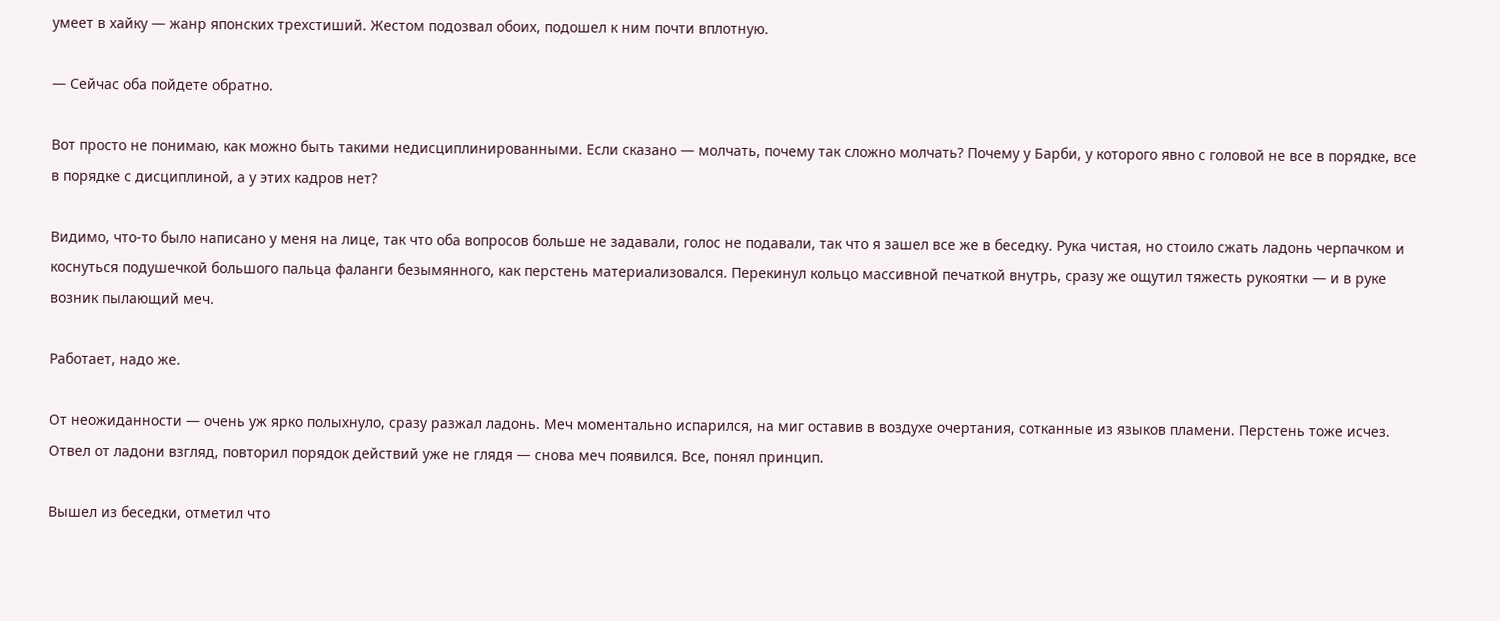умеет в хайку — жанр японских трехстиший. Жестом подозвал обоих, подошел к ним почти вплотную.

— Сейчас оба пойдете обратно.

Вот просто не понимаю, как можно быть такими недисциплинированными. Если сказано — молчать, почему так сложно молчать? Почему у Барби, у которого явно с головой не все в порядке, все в порядке с дисциплиной, а у этих кадров нет?

Видимо, что-то было написано у меня на лице, так что оба вопросов больше не задавали, голос не подавали, так что я зашел все же в беседку. Рука чистая, но стоило сжать ладонь черпачком и коснуться подушечкой большого пальца фаланги безымянного, как перстень материализовался. Перекинул кольцо массивной печаткой внутрь, сразу же ощутил тяжесть рукоятки — и в руке возник пылающий меч.

Работает, надо же.

От неожиданности — очень уж ярко полыхнуло, сразу разжал ладонь. Меч моментально испарился, на миг оставив в воздухе очертания, сотканные из языков пламени. Перстень тоже исчез. Отвел от ладони взгляд, повторил порядок действий уже не глядя — снова меч появился. Все, понял принцип.

Вышел из беседки, отметил что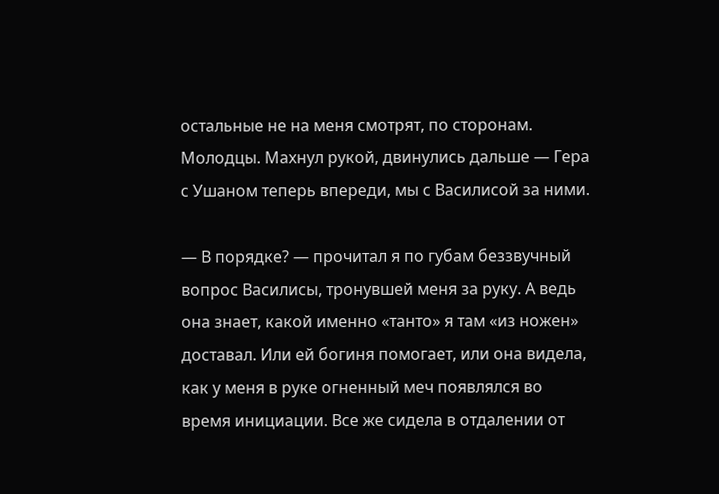остальные не на меня смотрят, по сторонам. Молодцы. Махнул рукой, двинулись дальше — Гера с Ушаном теперь впереди, мы с Василисой за ними.

— В порядке? — прочитал я по губам беззвучный вопрос Василисы, тронувшей меня за руку. А ведь она знает, какой именно «танто» я там «из ножен» доставал. Или ей богиня помогает, или она видела, как у меня в руке огненный меч появлялся во время инициации. Все же сидела в отдалении от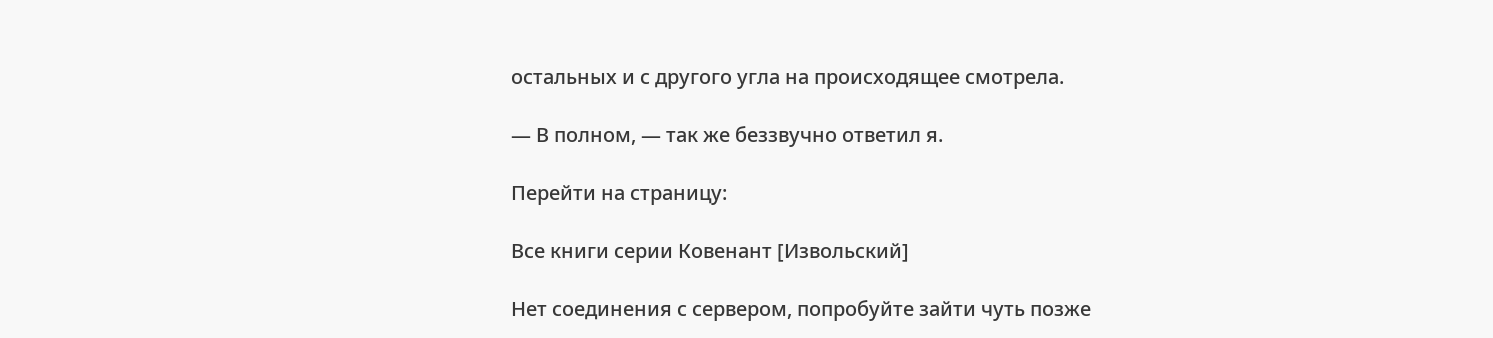остальных и с другого угла на происходящее смотрела.

— В полном, — так же беззвучно ответил я.

Перейти на страницу:

Все книги серии Ковенант [Извольский]

Нет соединения с сервером, попробуйте зайти чуть позже